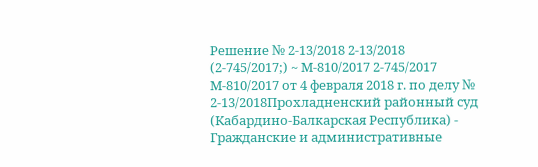Решение № 2-13/2018 2-13/2018 (2-745/2017;) ~ М-810/2017 2-745/2017 М-810/2017 от 4 февраля 2018 г. по делу № 2-13/2018Прохладненский районный суд (Кабардино-Балкарская Республика) - Гражданские и административные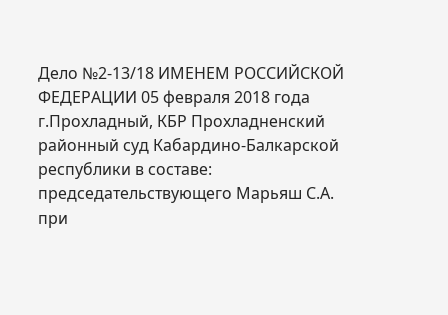Дело №2-13/18 ИМЕНЕМ РОССИЙСКОЙ ФЕДЕРАЦИИ 05 февраля 2018 года г.Прохладный, КБР Прохладненский районный суд Кабардино-Балкарской республики в составе: председательствующего Марьяш С.А. при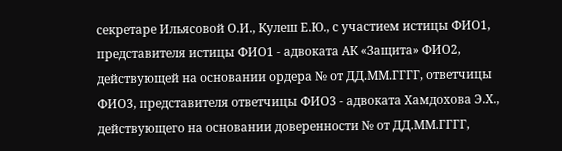секретаре Ильясовой О.И., Кулеш Е.Ю., с участием истицы ФИО1, представителя истицы ФИО1 - адвоката АК «Защита» ФИО2, действующей на основании ордера № от ДД.ММ.ГГГГ, ответчицы ФИО3, представителя ответчицы ФИО3 - адвоката Хамдохова Э.Х., действующего на основании доверенности № от ДД.ММ.ГГГГ,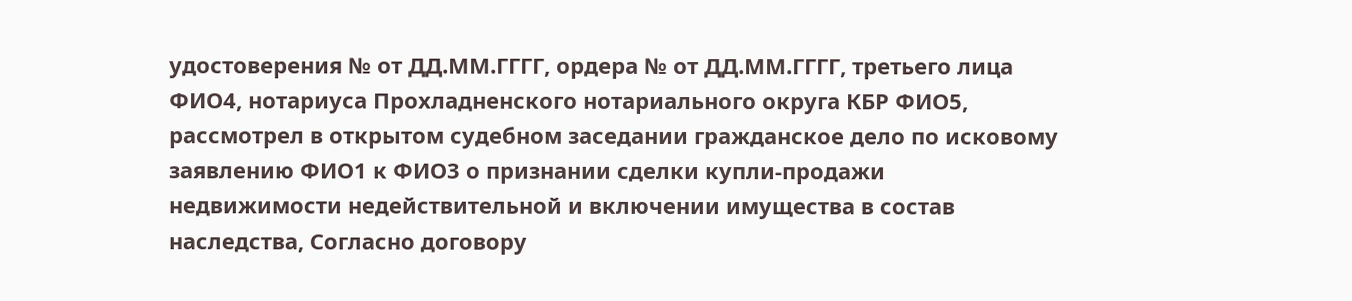удостоверения № от ДД.ММ.ГГГГ, ордера № от ДД.ММ.ГГГГ, третьего лица ФИО4, нотариуса Прохладненского нотариального округа КБР ФИО5, рассмотрел в открытом судебном заседании гражданское дело по исковому заявлению ФИО1 к ФИО3 о признании сделки купли-продажи недвижимости недействительной и включении имущества в состав наследства, Согласно договору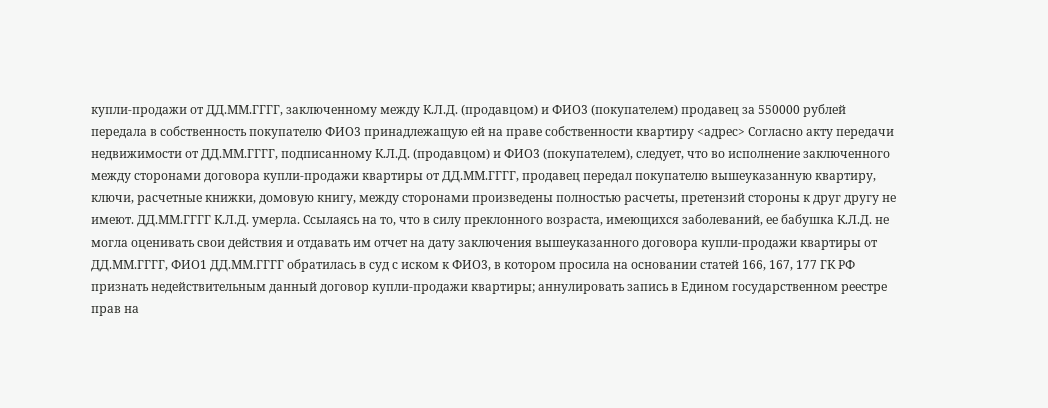купли-продажи от ДД.ММ.ГГГГ, заключенному между К.Л.Д. (продавцом) и ФИО3 (покупателем) продавец за 550000 рублей передала в собственность покупателю ФИО3 принадлежащую ей на праве собственности квартиру <адрес> Согласно акту передачи недвижимости от ДД.ММ.ГГГГ, подписанному К.Л.Д. (продавцом) и ФИО3 (покупателем), следует, что во исполнение заключенного между сторонами договора купли-продажи квартиры от ДД.ММ.ГГГГ, продавец передал покупателю вышеуказанную квартиру, ключи, расчетные книжки, домовую книгу, между сторонами произведены полностью расчеты, претензий стороны к друг другу не имеют. ДД.ММ.ГГГГ К.Л.Д. умерла. Ссылаясь на то, что в силу преклонного возраста, имеющихся заболеваний, ее бабушка К.Л.Д. не могла оценивать свои действия и отдавать им отчет на дату заключения вышеуказанного договора купли-продажи квартиры от ДД.ММ.ГГГГ, ФИО1 ДД.ММ.ГГГГ обратилась в суд с иском к ФИО3, в котором просила на основании статей 166, 167, 177 ГК РФ признать недействительным данный договор купли-продажи квартиры; аннулировать запись в Едином государственном реестре прав на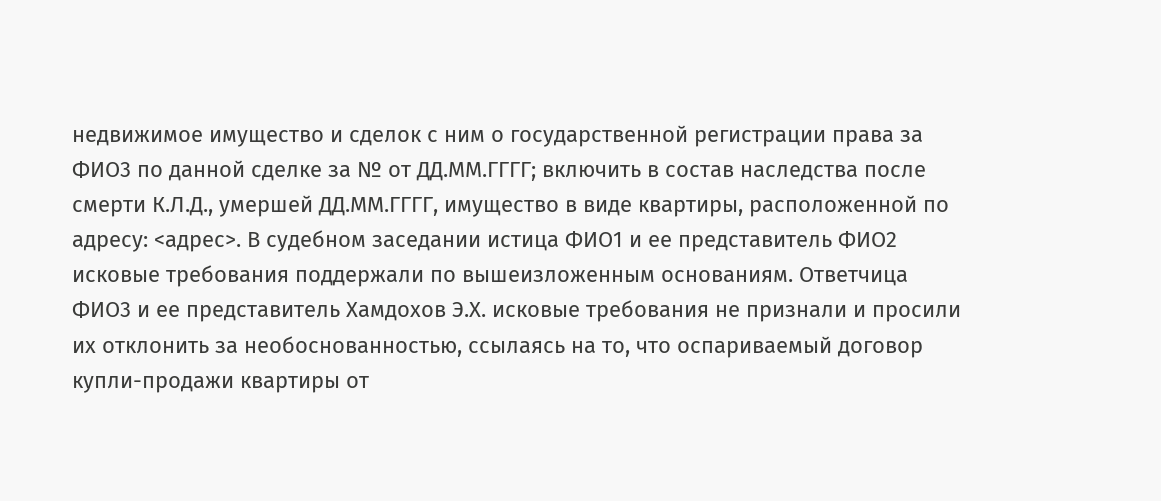недвижимое имущество и сделок с ним о государственной регистрации права за ФИО3 по данной сделке за № от ДД.ММ.ГГГГ; включить в состав наследства после смерти К.Л.Д., умершей ДД.ММ.ГГГГ, имущество в виде квартиры, расположенной по адресу: <адрес>. В судебном заседании истица ФИО1 и ее представитель ФИО2 исковые требования поддержали по вышеизложенным основаниям. Ответчица ФИО3 и ее представитель Хамдохов Э.Х. исковые требования не признали и просили их отклонить за необоснованностью, ссылаясь на то, что оспариваемый договор купли-продажи квартиры от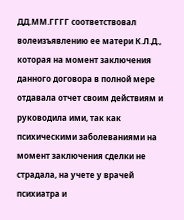ДД.ММ.ГГГГ соответствовал волеизъявлению ее матери К.Л.Д., которая на момент заключения данного договора в полной мере отдавала отчет своим действиям и руководила ими, так как психическими заболеваниями на момент заключения сделки не страдала, на учете у врачей психиатра и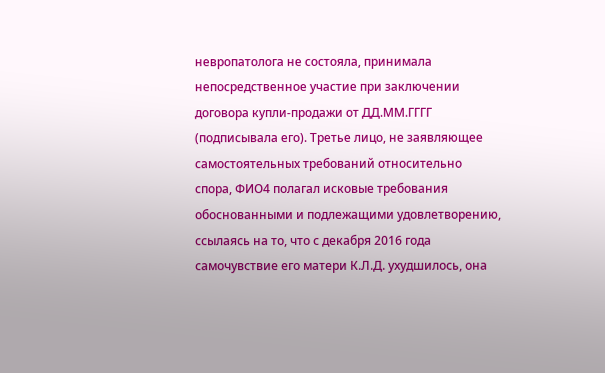невропатолога не состояла, принимала непосредственное участие при заключении договора купли-продажи от ДД.ММ.ГГГГ (подписывала его). Третье лицо, не заявляющее самостоятельных требований относительно спора, ФИО4 полагал исковые требования обоснованными и подлежащими удовлетворению, ссылаясь на то, что с декабря 2016 года самочувствие его матери К.Л.Д. ухудшилось, она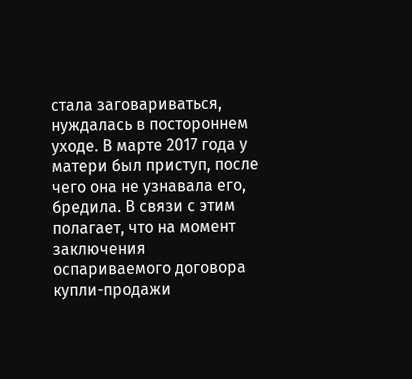стала заговариваться, нуждалась в постороннем уходе. В марте 2017 года у матери был приступ, после чего она не узнавала его, бредила. В связи с этим полагает, что на момент заключения оспариваемого договора купли-продажи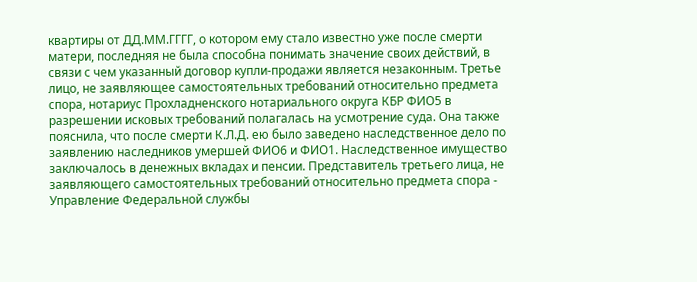квартиры от ДД.ММ.ГГГГ, о котором ему стало известно уже после смерти матери, последняя не была способна понимать значение своих действий, в связи с чем указанный договор купли-продажи является незаконным. Третье лицо, не заявляющее самостоятельных требований относительно предмета спора, нотариус Прохладненского нотариального округа КБР ФИО5 в разрешении исковых требований полагалась на усмотрение суда. Она также пояснила, что после смерти К.Л.Д. ею было заведено наследственное дело по заявлению наследников умершей ФИО6 и ФИО1. Наследственное имущество заключалось в денежных вкладах и пенсии. Представитель третьего лица, не заявляющего самостоятельных требований относительно предмета спора - Управление Федеральной службы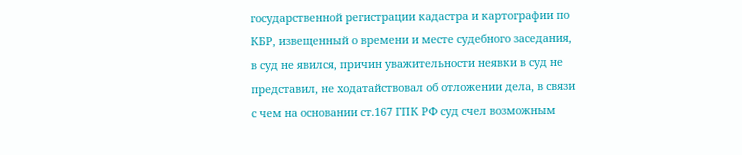государственной регистрации кадастра и картографии по КБР, извещенный о времени и месте судебного заседания, в суд не явился, причин уважительности неявки в суд не представил, не ходатайствовал об отложении дела, в связи с чем на основании ст.167 ГПК РФ суд счел возможным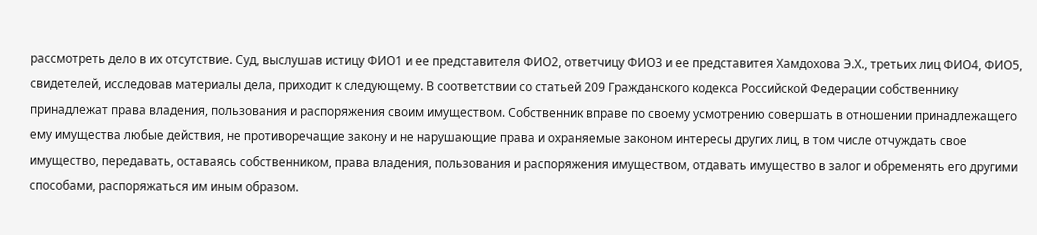рассмотреть дело в их отсутствие. Суд, выслушав истицу ФИО1 и ее представителя ФИО2, ответчицу ФИО3 и ее представитея Хамдохова Э.Х., третьих лиц ФИО4, ФИО5, свидетелей, исследовав материалы дела, приходит к следующему. В соответствии со статьей 209 Гражданского кодекса Российской Федерации собственнику принадлежат права владения, пользования и распоряжения своим имуществом. Собственник вправе по своему усмотрению совершать в отношении принадлежащего ему имущества любые действия, не противоречащие закону и не нарушающие права и охраняемые законом интересы других лиц, в том числе отчуждать свое имущество, передавать, оставаясь собственником, права владения, пользования и распоряжения имуществом, отдавать имущество в залог и обременять его другими способами, распоряжаться им иным образом.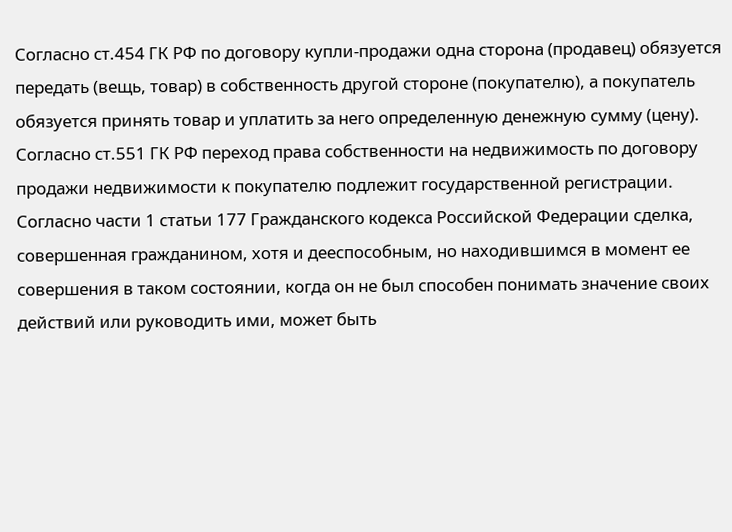Согласно ст.454 ГК РФ по договору купли-продажи одна сторона (продавец) обязуется передать (вещь, товар) в собственность другой стороне (покупателю), а покупатель обязуется принять товар и уплатить за него определенную денежную сумму (цену). Согласно ст.551 ГК РФ переход права собственности на недвижимость по договору продажи недвижимости к покупателю подлежит государственной регистрации. Согласно части 1 статьи 177 Гражданского кодекса Российской Федерации сделка, совершенная гражданином, хотя и дееспособным, но находившимся в момент ее совершения в таком состоянии, когда он не был способен понимать значение своих действий или руководить ими, может быть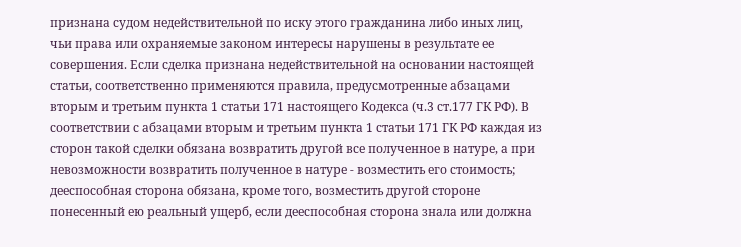признана судом недействительной по иску этого гражданина либо иных лиц, чьи права или охраняемые законом интересы нарушены в результате ее совершения. Если сделка признана недействительной на основании настоящей статьи, соответственно применяются правила, предусмотренные абзацами вторым и третьим пункта 1 статьи 171 настоящего Кодекса (ч.3 ст.177 ГК РФ). В соответствии с абзацами вторым и третьим пункта 1 статьи 171 ГК РФ каждая из сторон такой сделки обязана возвратить другой все полученное в натуре, а при невозможности возвратить полученное в натуре - возместить его стоимость; дееспособная сторона обязана, кроме того, возместить другой стороне понесенный ею реальный ущерб, если дееспособная сторона знала или должна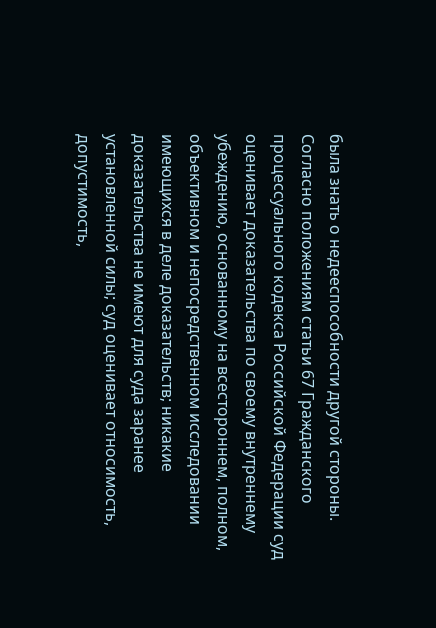была знать о недееспособности другой стороны. Согласно положениям статьи 67 Гражданского процессуального кодекса Российской Федерации суд оценивает доказательства по своему внутреннему убеждению, основанному на всестороннем, полном, объективном и непосредственном исследовании имеющихся в деле доказательств; никакие доказательства не имеют для суда заранее установленной силы; суд оценивает относимость, допустимость,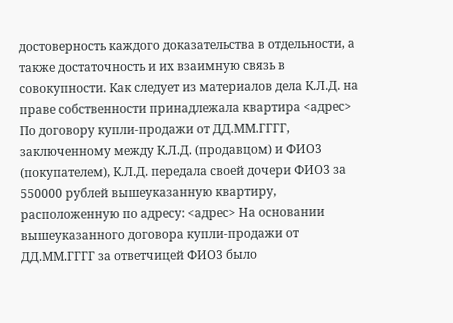достоверность каждого доказательства в отдельности, а также достаточность и их взаимную связь в совокупности. Как следует из материалов дела К.Л.Д. на праве собственности принадлежала квартира <адрес> По договору купли-продажи от ДД.ММ.ГГГГ, заключенному между К.Л.Д. (продавцом) и ФИО3 (покупателем), К.Л.Д. передала своей дочери ФИО3 за 550000 рублей вышеуказанную квартиру, расположенную по адресу: <адрес> На основании вышеуказанного договора купли-продажи от ДД.ММ.ГГГГ за ответчицей ФИО3 было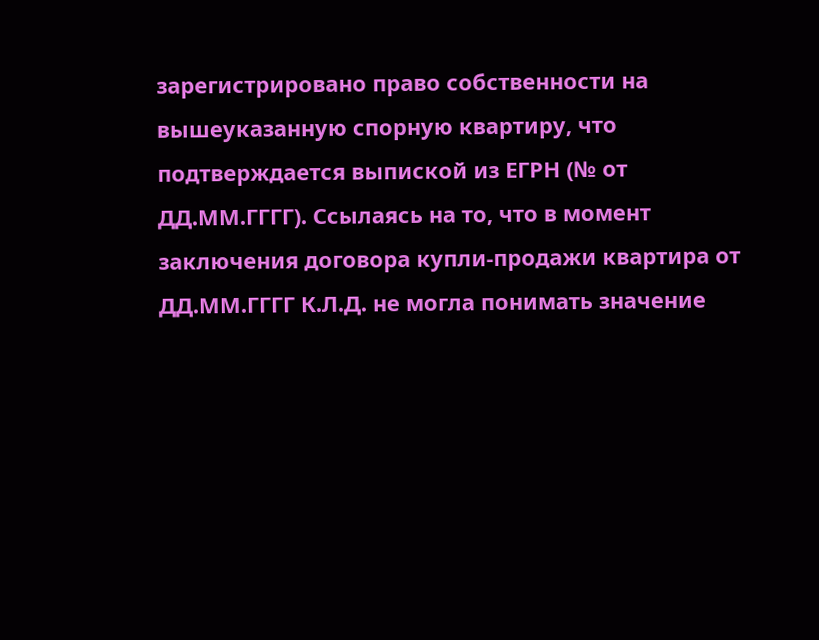зарегистрировано право собственности на вышеуказанную спорную квартиру, что подтверждается выпиской из ЕГРН (№ от ДД.ММ.ГГГГ). Ссылаясь на то, что в момент заключения договора купли-продажи квартира от ДД.ММ.ГГГГ К.Л.Д. не могла понимать значение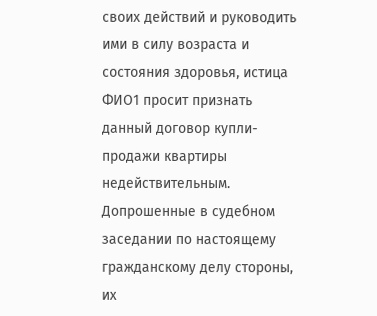своих действий и руководить ими в силу возраста и состояния здоровья, истица ФИО1 просит признать данный договор купли-продажи квартиры недействительным. Допрошенные в судебном заседании по настоящему гражданскому делу стороны, их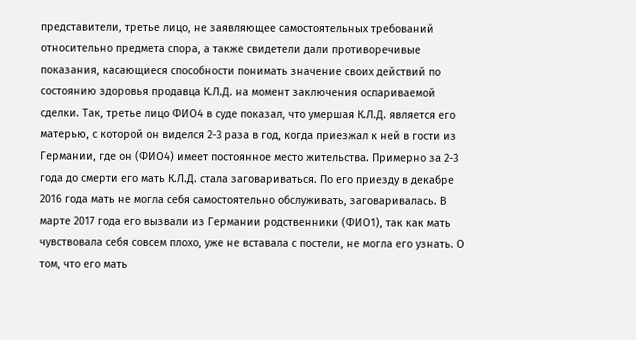представители, третье лицо, не заявляющее самостоятельных требований относительно предмета спора, а также свидетели дали противоречивые показания, касающиеся способности понимать значение своих действий по состоянию здоровья продавца К.Л.Д. на момент заключения оспариваемой сделки. Так, третье лицо ФИО4 в суде показал, что умершая К.Л.Д. является его матерью, с которой он виделся 2-3 раза в год, когда приезжал к ней в гости из Германии, где он (ФИО4) имеет постоянное место жительства. Примерно за 2-3 года до смерти его мать К.Л.Д. стала заговариваться. По его приезду в декабре 2016 года мать не могла себя самостоятельно обслуживать, заговаривалась. В марте 2017 года его вызвали из Германии родственники (ФИО1), так как мать чувствовала себя совсем плохо, уже не вставала с постели, не могла его узнать. О том, что его мать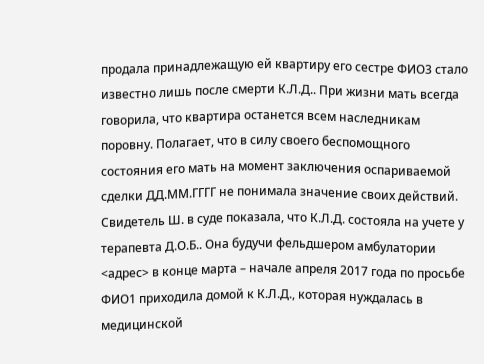продала принадлежащую ей квартиру его сестре ФИО3 стало известно лишь после смерти К.Л.Д.. При жизни мать всегда говорила, что квартира останется всем наследникам поровну. Полагает, что в силу своего беспомощного состояния его мать на момент заключения оспариваемой сделки ДД.ММ.ГГГГ не понимала значение своих действий. Свидетель Ш. в суде показала, что К.Л.Д. состояла на учете у терапевта Д.О.Б.. Она будучи фельдшером амбулатории <адрес> в конце марта – начале апреля 2017 года по просьбе ФИО1 приходила домой к К.Л.Д., которая нуждалась в медицинской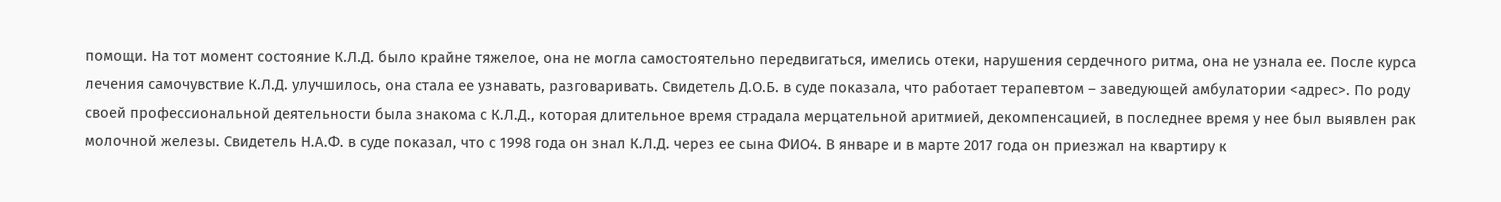помощи. На тот момент состояние К.Л.Д. было крайне тяжелое, она не могла самостоятельно передвигаться, имелись отеки, нарушения сердечного ритма, она не узнала ее. После курса лечения самочувствие К.Л.Д. улучшилось, она стала ее узнавать, разговаривать. Свидетель Д.О.Б. в суде показала, что работает терапевтом – заведующей амбулатории <адрес>. По роду своей профессиональной деятельности была знакома с К.Л.Д., которая длительное время страдала мерцательной аритмией, декомпенсацией, в последнее время у нее был выявлен рак молочной железы. Свидетель Н.А.Ф. в суде показал, что с 1998 года он знал К.Л.Д. через ее сына ФИО4. В январе и в марте 2017 года он приезжал на квартиру к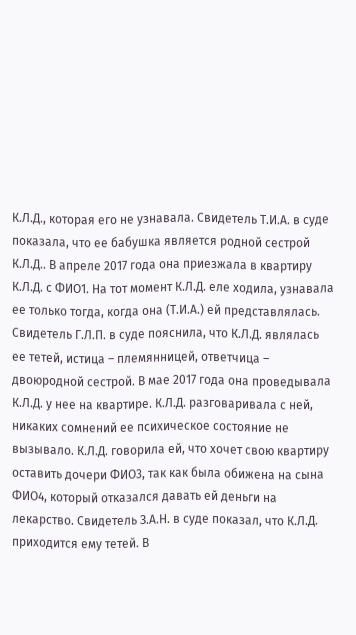К.Л.Д., которая его не узнавала. Свидетель Т.И.А. в суде показала, что ее бабушка является родной сестрой К.Л.Д.. В апреле 2017 года она приезжала в квартиру К.Л.Д. с ФИО1. На тот момент К.Л.Д. еле ходила, узнавала ее только тогда, когда она (Т.И.А.) ей представлялась. Свидетель Г.Л.П. в суде пояснила, что К.Л.Д. являлась ее тетей, истица – племянницей, ответчица – двоюродной сестрой. В мае 2017 года она проведывала К.Л.Д. у нее на квартире. К.Л.Д. разговаривала с ней, никаких сомнений ее психическое состояние не вызывало. К.Л.Д. говорила ей, что хочет свою квартиру оставить дочери ФИО3, так как была обижена на сына ФИО4, который отказался давать ей деньги на лекарство. Свидетель З.А.Н. в суде показал, что К.Л.Д. приходится ему тетей. В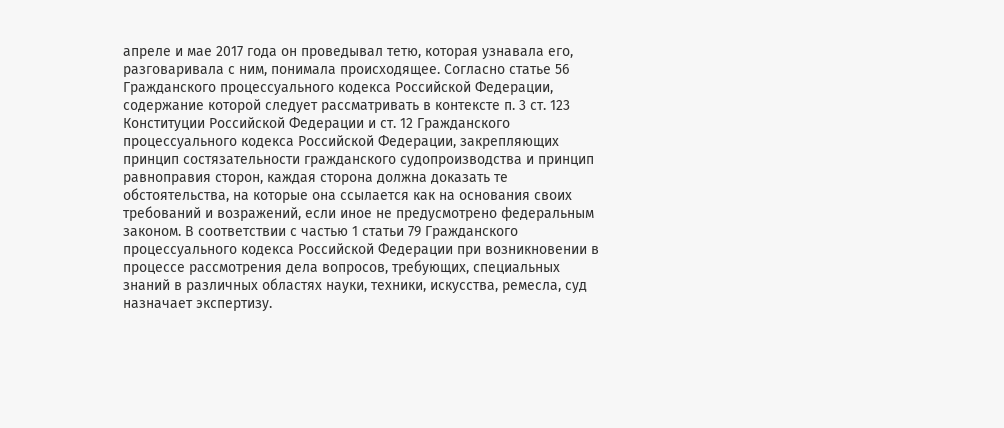апреле и мае 2017 года он проведывал тетю, которая узнавала его, разговаривала с ним, понимала происходящее. Согласно статье 56 Гражданского процессуального кодекса Российской Федерации, содержание которой следует рассматривать в контексте п. 3 ст. 123 Конституции Российской Федерации и ст. 12 Гражданского процессуального кодекса Российской Федерации, закрепляющих принцип состязательности гражданского судопроизводства и принцип равноправия сторон, каждая сторона должна доказать те обстоятельства, на которые она ссылается как на основания своих требований и возражений, если иное не предусмотрено федеральным законом. В соответствии с частью 1 статьи 79 Гражданского процессуального кодекса Российской Федерации при возникновении в процессе рассмотрения дела вопросов, требующих, специальных знаний в различных областях науки, техники, искусства, ремесла, суд назначает экспертизу.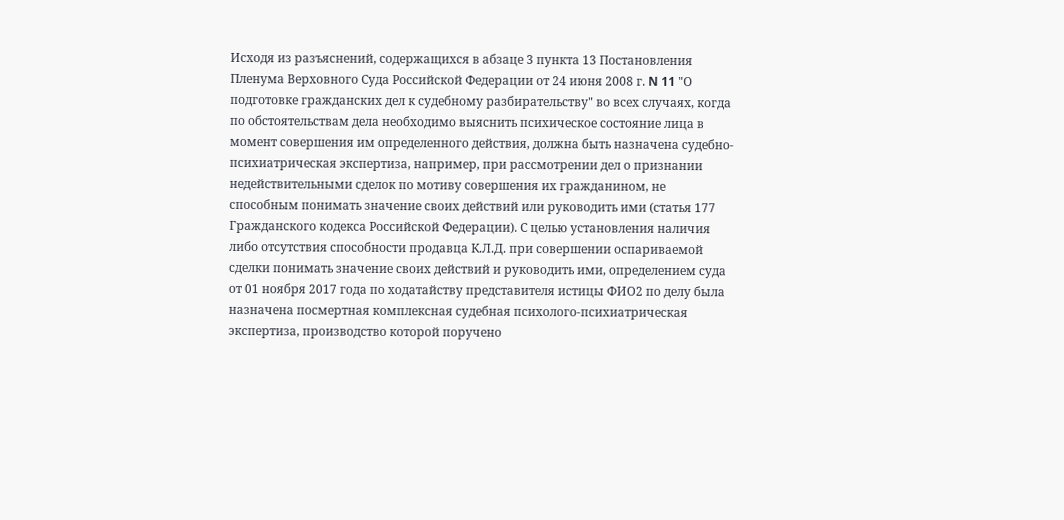Исходя из разъяснений, содержащихся в абзаце 3 пункта 13 Постановления Пленума Верховного Суда Российской Федерации от 24 июня 2008 г. N 11 "О подготовке гражданских дел к судебному разбирательству" во всех случаях, когда по обстоятельствам дела необходимо выяснить психическое состояние лица в момент совершения им определенного действия, должна быть назначена судебно-психиатрическая экспертиза, например, при рассмотрении дел о признании недействительными сделок по мотиву совершения их гражданином, не способным понимать значение своих действий или руководить ими (статья 177 Гражданского кодекса Российской Федерации). С целью установления наличия либо отсутствия способности продавца К.Л.Д. при совершении оспариваемой сделки понимать значение своих действий и руководить ими, определением суда от 01 ноября 2017 года по ходатайству представителя истицы ФИО2 по делу была назначена посмертная комплексная судебная психолого-психиатрическая экспертиза, производство которой поручено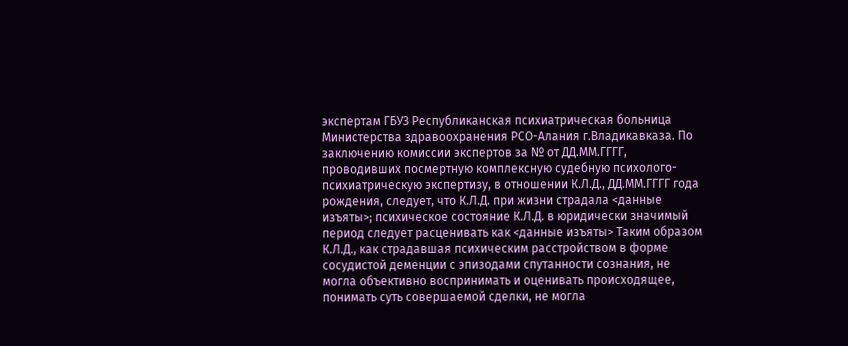экспертам ГБУЗ Республиканская психиатрическая больница Министерства здравоохранения РСО-Алания г.Владикавказа. По заключению комиссии экспертов за № от ДД.ММ.ГГГГ, проводивших посмертную комплексную судебную психолого-психиатрическую экспертизу, в отношении К.Л.Д., ДД.ММ.ГГГГ года рождения, следует, что К.Л.Д. при жизни страдала <данные изъяты>; психическое состояние К.Л.Д. в юридически значимый период следует расценивать как <данные изъяты> Таким образом К.Л.Д., как страдавшая психическим расстройством в форме сосудистой деменции с эпизодами спутанности сознания, не могла объективно воспринимать и оценивать происходящее, понимать суть совершаемой сделки, не могла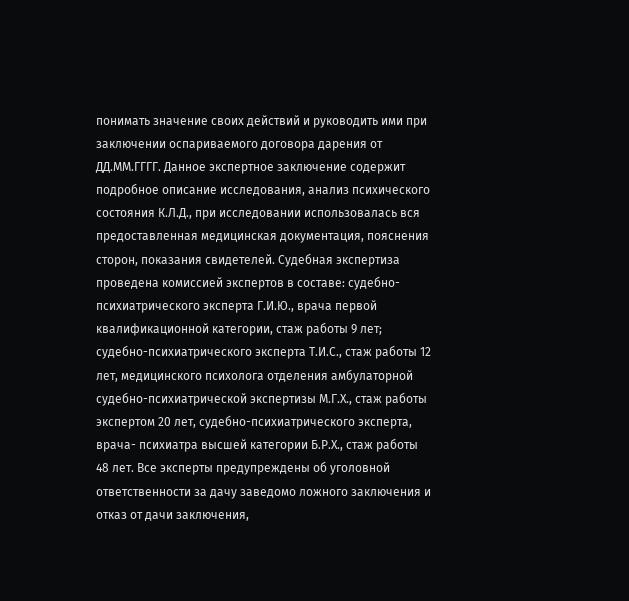понимать значение своих действий и руководить ими при заключении оспариваемого договора дарения от ДД.ММ.ГГГГ. Данное экспертное заключение содержит подробное описание исследования, анализ психического состояния К.Л.Д., при исследовании использовалась вся предоставленная медицинская документация, пояснения сторон, показания свидетелей. Судебная экспертиза проведена комиссией экспертов в составе: судебно-психиатрического эксперта Г.И.Ю., врача первой квалификационной категории, стаж работы 9 лет; судебно-психиатрического эксперта Т.И.С., стаж работы 12 лет, медицинского психолога отделения амбулаторной судебно-психиатрической экспертизы М.Г.Х., стаж работы экспертом 20 лет, судебно-психиатрического эксперта, врача- психиатра высшей категории Б.Р.Х., стаж работы 48 лет. Все эксперты предупреждены об уголовной ответственности за дачу заведомо ложного заключения и отказ от дачи заключения,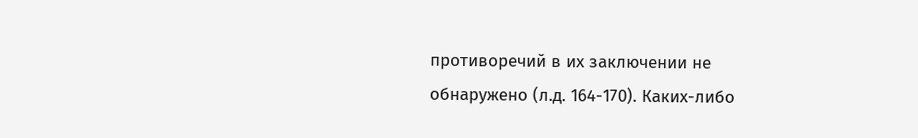противоречий в их заключении не обнаружено (л.д. 164-170). Каких-либо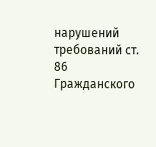нарушений требований ст. 86 Гражданского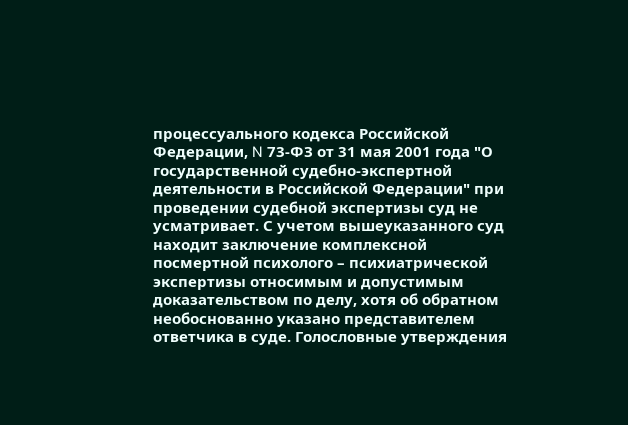процессуального кодекса Российской Федерации, N 73-ФЗ от 31 мая 2001 года "О государственной судебно-экспертной деятельности в Российской Федерации" при проведении судебной экспертизы суд не усматривает. С учетом вышеуказанного суд находит заключение комплексной посмертной психолого – психиатрической экспертизы относимым и допустимым доказательством по делу, хотя об обратном необоснованно указано представителем ответчика в суде. Голословные утверждения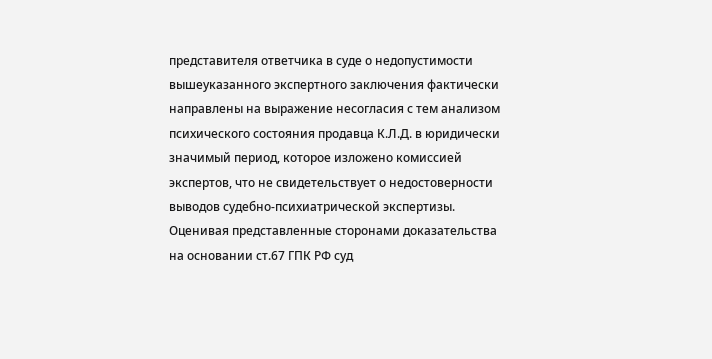представителя ответчика в суде о недопустимости вышеуказанного экспертного заключения фактически направлены на выражение несогласия с тем анализом психического состояния продавца К.Л.Д. в юридически значимый период, которое изложено комиссией экспертов, что не свидетельствует о недостоверности выводов судебно-психиатрической экспертизы. Оценивая представленные сторонами доказательства на основании ст.67 ГПК РФ суд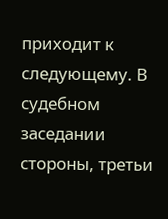приходит к следующему. В судебном заседании стороны, третьи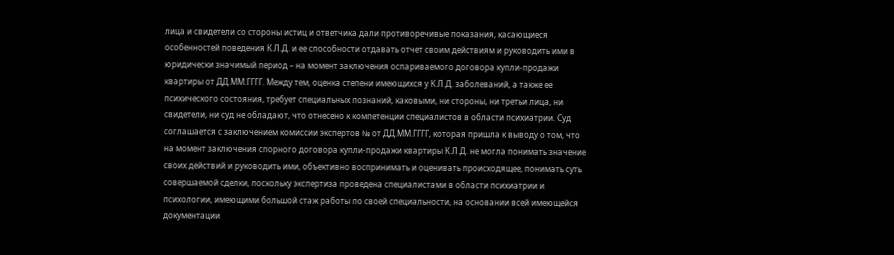лица и свидетели со стороны истиц и ответчика дали противоречивые показания, касающиеся особенностей поведения К.Л.Д. и ее способности отдавать отчет своим действиям и руководить ими в юридически значимый период – на момент заключения оспариваемого договора купли-продажи квартиры от ДД.ММ.ГГГГ. Между тем, оценка степени имеющихся у К.Л.Д. заболеваний, а также ее психического состояния, требует специальных познаний, каковыми, ни стороны, ни третьи лица, ни свидетели, ни суд не обладают, что отнесено к компетенции специалистов в области психиатрии. Суд соглашается с заключением комиссии экспертов № от ДД.ММ.ГГГГ, которая пришла к выводу о том, что на момент заключения спорного договора купли-продажи квартиры К.Л.Д. не могла понимать значение своих действий и руководить ими, объективно воспринимать и оценивать происходящее, понимать суть совершаемой сделки, поскольку экспертиза проведена специалистами в области психиатрии и психологии, имеющими большой стаж работы по своей специальности, на основании всей имеющейся документации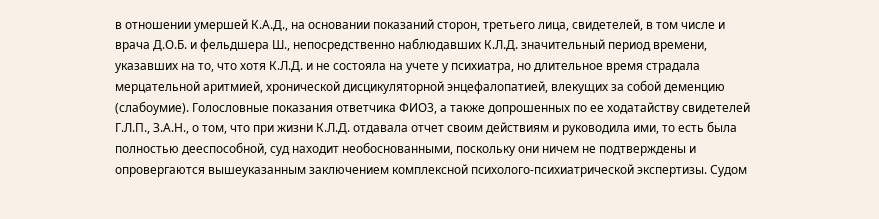в отношении умершей К.А.Д., на основании показаний сторон, третьего лица, свидетелей, в том числе и врача Д.О.Б. и фельдшера Ш., непосредственно наблюдавших К.Л.Д. значительный период времени, указавших на то, что хотя К.Л.Д. и не состояла на учете у психиатра, но длительное время страдала мерцательной аритмией, хронической дисцикуляторной энцефалопатией, влекущих за собой деменцию (слабоумие). Голословные показания ответчика ФИО3, а также допрошенных по ее ходатайству свидетелей Г.Л.П., З.А.Н., о том, что при жизни К.Л.Д. отдавала отчет своим действиям и руководила ими, то есть была полностью дееспособной, суд находит необоснованными, поскольку они ничем не подтверждены и опровергаются вышеуказанным заключением комплексной психолого-психиатрической экспертизы. Судом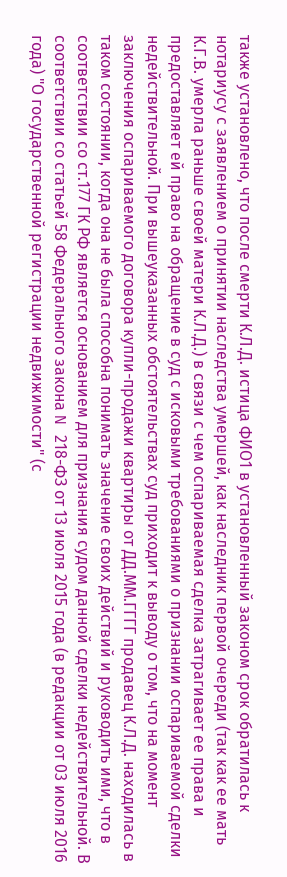также установлено, что после смерти К.Л.Д. истица ФИО1 в установленный законом срок обратилась к нотариусу с заявлением о принятии наследства умершей, как наследник первой очереди (так как ее мать К.Г.В. умерла раньше своей матери К.Л.Д.) в связи с чем оспариваемая сделка затрагивает ее права и предоставляет ей право на обращение в суд с исковыми требованиями о признании оспариваемой сделки недействительной. При вышеуказанных обстоятельствах суд приходит к выводу о том, что на момент заключения оспариваемого договора купли-продажи квартиры от ДД.ММ.ГГГГ продавец К.Л.Д. находилась в таком состоянии, когда она не была способна понимать значение своих действий и руководить ими, что в соответствии со ст.177 ГК РФ является основанием для признания судом данной сделки недействительной. В соответствии со статьей 58 Федерального закона N 218-ФЗ от 13 июля 2015 года (в редакции от 03 июля 2016 года) "О государственной регистрации недвижимости" (с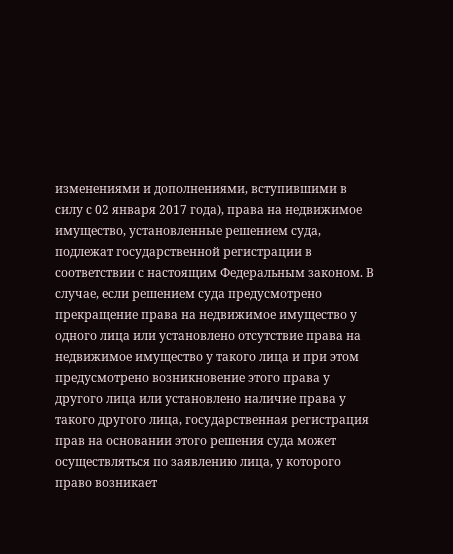изменениями и дополнениями, вступившими в силу с 02 января 2017 года), права на недвижимое имущество, установленные решением суда, подлежат государственной регистрации в соответствии с настоящим Федеральным законом. В случае, если решением суда предусмотрено прекращение права на недвижимое имущество у одного лица или установлено отсутствие права на недвижимое имущество у такого лица и при этом предусмотрено возникновение этого права у другого лица или установлено наличие права у такого другого лица, государственная регистрация прав на основании этого решения суда может осуществляться по заявлению лица, у которого право возникает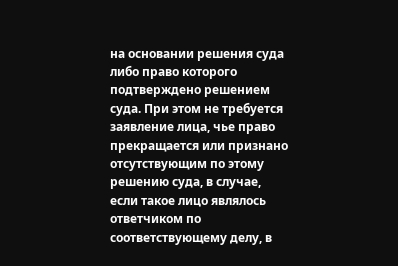на основании решения суда либо право которого подтверждено решением суда. При этом не требуется заявление лица, чье право прекращается или признано отсутствующим по этому решению суда, в случае, если такое лицо являлось ответчиком по соответствующему делу, в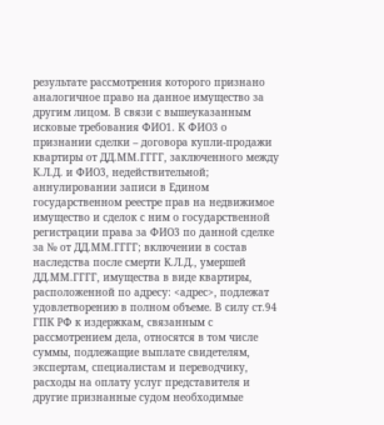результате рассмотрения которого признано аналогичное право на данное имущество за другим лицом. В связи с вышеуказанным исковые требования ФИО1. К ФИО3 о признании сделки – договора купли-продажи квартиры от ДД.ММ.ГГГГ, заключенного между К.Л.Д. и ФИО3, недействительной; аннулировании записи в Едином государственном реестре прав на недвижимое имущество и сделок с ним о государственной регистрации права за ФИО3 по данной сделке за № от ДД.ММ.ГГГГ; включении в состав наследства после смерти К.Л.Д., умершей ДД.ММ.ГГГГ, имущества в виде квартиры, расположенной по адресу: <адрес>, подлежат удовлетворению в полном объеме. В силу ст.94 ГПК РФ к издержкам, связанным с рассмотрением дела, относятся в том числе суммы, подлежащие выплате свидетелям, экспертам, специалистам и переводчику, расходы на оплату услуг представителя и другие признанные судом необходимые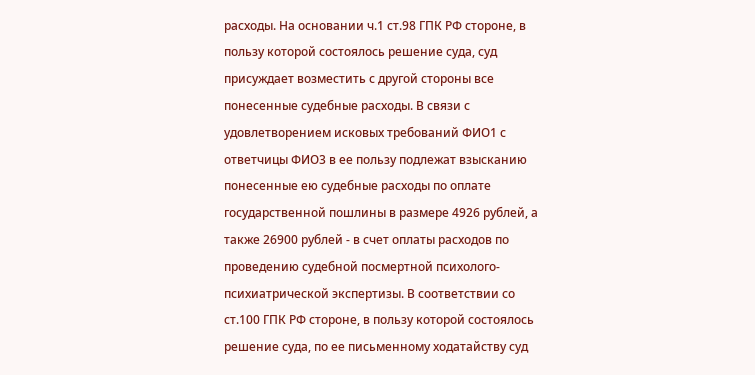расходы. На основании ч.1 ст.98 ГПК РФ стороне, в пользу которой состоялось решение суда, суд присуждает возместить с другой стороны все понесенные судебные расходы. В связи с удовлетворением исковых требований ФИО1 с ответчицы ФИО3 в ее пользу подлежат взысканию понесенные ею судебные расходы по оплате государственной пошлины в размере 4926 рублей, а также 26900 рублей - в счет оплаты расходов по проведению судебной посмертной психолого-психиатрической экспертизы. В соответствии со ст.100 ГПК РФ стороне, в пользу которой состоялось решение суда, по ее письменному ходатайству суд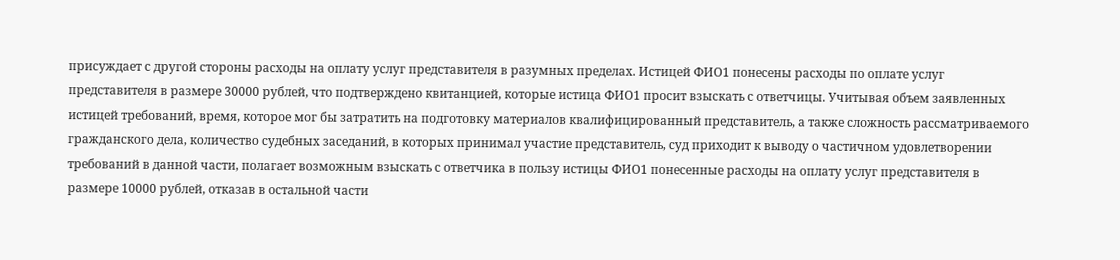присуждает с другой стороны расходы на оплату услуг представителя в разумных пределах. Истицей ФИО1 понесены расходы по оплате услуг представителя в размере 30000 рублей, что подтверждено квитанцией, которые истица ФИО1 просит взыскать с ответчицы. Учитывая объем заявленных истицей требований, время, которое мог бы затратить на подготовку материалов квалифицированный представитель, а также сложность рассматриваемого гражданского дела, количество судебных заседаний, в которых принимал участие представитель, суд приходит к выводу о частичном удовлетворении требований в данной части, полагает возможным взыскать с ответчика в пользу истицы ФИО1 понесенные расходы на оплату услуг представителя в размере 10000 рублей, отказав в остальной части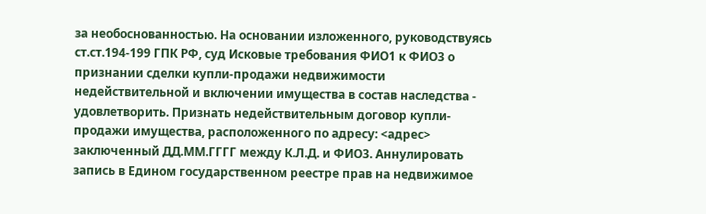за необоснованностью. На основании изложенного, руководствуясь ст.ст.194-199 ГПК РФ, суд Исковые требования ФИО1 к ФИО3 о признании сделки купли-продажи недвижимости недействительной и включении имущества в состав наследства - удовлетворить. Признать недействительным договор купли-продажи имущества, расположенного по адресу: <адрес> заключенный ДД.ММ.ГГГГ между К.Л.Д. и ФИО3. Аннулировать запись в Едином государственном реестре прав на недвижимое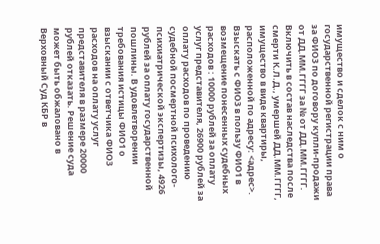имущество и сделок с ним о государственной регистрации права за ФИО3 по договору купли-продажи от ДД.ММ.ГГГГ за № от ДД.ММ.ГГГГ. Включить в состав наследства после смерти К.Л.Д., умершей ДД.ММ.ГГГГ, имущество в виде квартиры, расположенной по адресу: <адрес>. Взыскать с ФИО3 в пользу ФИО1 в возмещение понесенных судебных расходов : 10000 рублей за оплату услуг представителя, 26900 рублей за оплату расходов по проведению судебной посмертной психолого-психиатрической экспертизы, 4926 рублей за оплату государственной пошлины. В удовлетворении требования истицы ФИО1 о взыскании с ответчика ФИО3 расходов на оплату услуг представителя в размере 20000 рублей отказать. Решение суда может быть обжаловано в Верховный Суд КБР в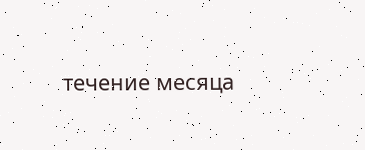течение месяца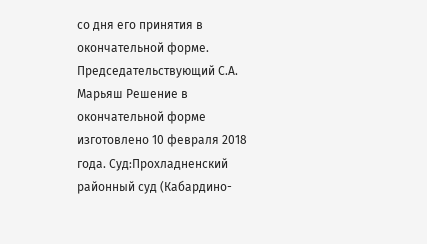со дня его принятия в окончательной форме. Председательствующий С.А. Марьяш Решение в окончательной форме изготовлено 10 февраля 2018 года. Суд:Прохладненский районный суд (Кабардино-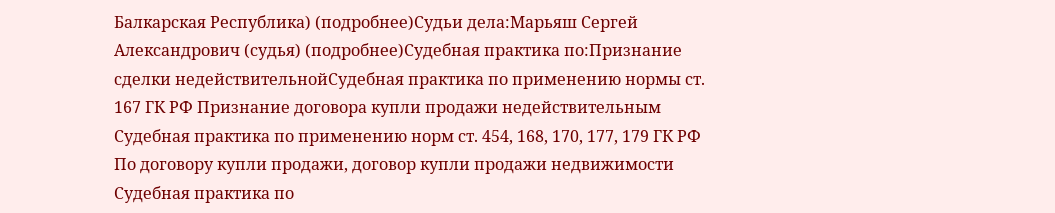Балкарская Республика) (подробнее)Судьи дела:Марьяш Сергей Александрович (судья) (подробнее)Судебная практика по:Признание сделки недействительнойСудебная практика по применению нормы ст. 167 ГК РФ Признание договора купли продажи недействительным Судебная практика по применению норм ст. 454, 168, 170, 177, 179 ГК РФ
По договору купли продажи, договор купли продажи недвижимости Судебная практика по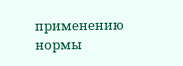применению нормы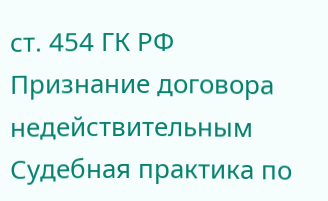ст. 454 ГК РФ Признание договора недействительным Судебная практика по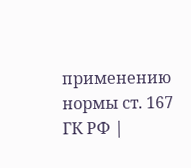применению нормы ст. 167 ГК РФ |